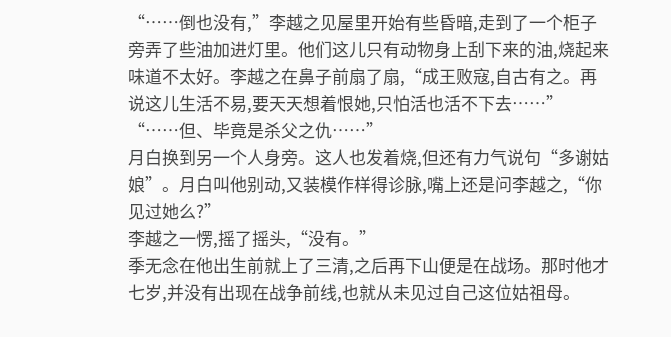“……倒也没有,”李越之见屋里开始有些昏暗,走到了一个柜子旁弄了些油加进灯里。他们这儿只有动物身上刮下来的油,烧起来味道不太好。李越之在鼻子前扇了扇,“成王败寇,自古有之。再说这儿生活不易,要天天想着恨她,只怕活也活不下去……”
“……但、毕竟是杀父之仇……”
月白换到另一个人身旁。这人也发着烧,但还有力气说句“多谢姑娘”。月白叫他别动,又装模作样得诊脉,嘴上还是问李越之,“你见过她么?”
李越之一愣,摇了摇头,“没有。”
季无念在他出生前就上了三清,之后再下山便是在战场。那时他才七岁,并没有出现在战争前线,也就从未见过自己这位姑祖母。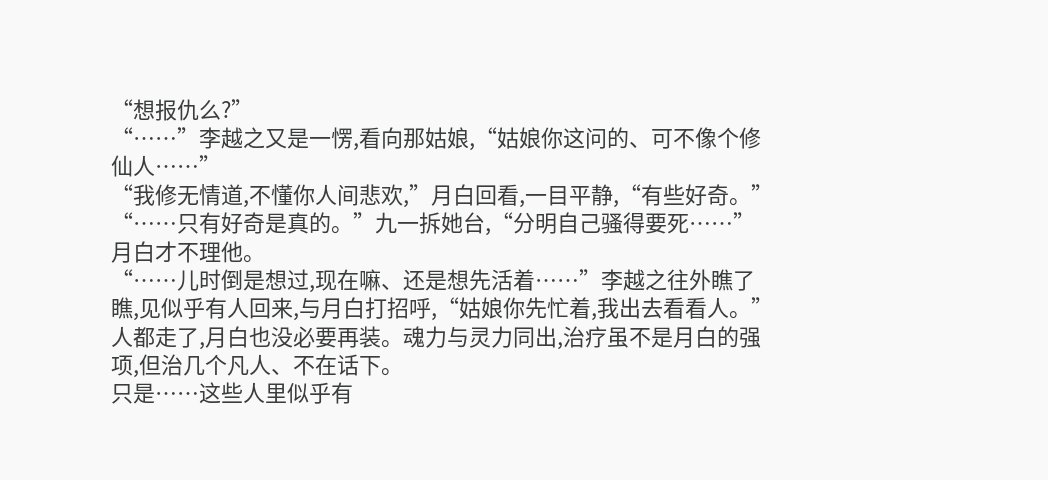“想报仇么?”
“……”李越之又是一愣,看向那姑娘,“姑娘你这问的、可不像个修仙人……”
“我修无情道,不懂你人间悲欢,”月白回看,一目平静,“有些好奇。”
“……只有好奇是真的。”九一拆她台,“分明自己骚得要死……”
月白才不理他。
“……儿时倒是想过,现在嘛、还是想先活着……”李越之往外瞧了瞧,见似乎有人回来,与月白打招呼,“姑娘你先忙着,我出去看看人。”
人都走了,月白也没必要再装。魂力与灵力同出,治疗虽不是月白的强项,但治几个凡人、不在话下。
只是……这些人里似乎有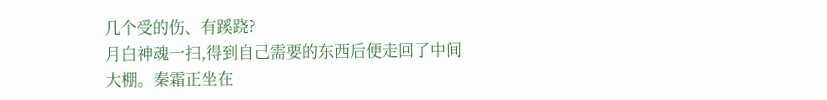几个受的伤、有蹊跷?
月白神魂一扫,得到自己需要的东西后便走回了中间大棚。秦霜正坐在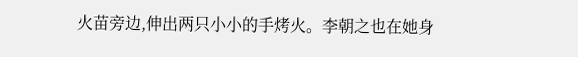火苗旁边,伸出两只小小的手烤火。李朝之也在她身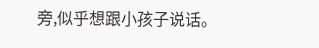旁,似乎想跟小孩子说话。